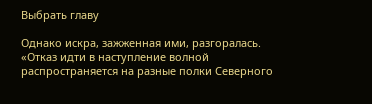Выбрать главу

Однако искра, зажженная ими, разгоралась. «Отказ идти в наступление волной распространяется на разные полки Северного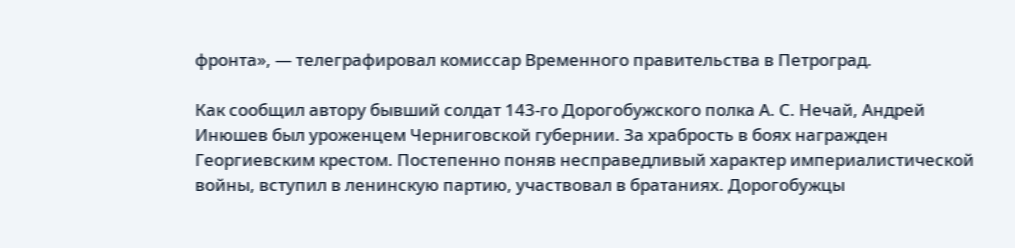фронта», — телеграфировал комиссар Временного правительства в Петроград.

Как сообщил автору бывший солдат 143-го Дорогобужского полка А. С. Нечай, Андрей Инюшев был уроженцем Черниговской губернии. За храбрость в боях награжден Георгиевским крестом. Постепенно поняв несправедливый характер империалистической войны, вступил в ленинскую партию, участвовал в братаниях. Дорогобужцы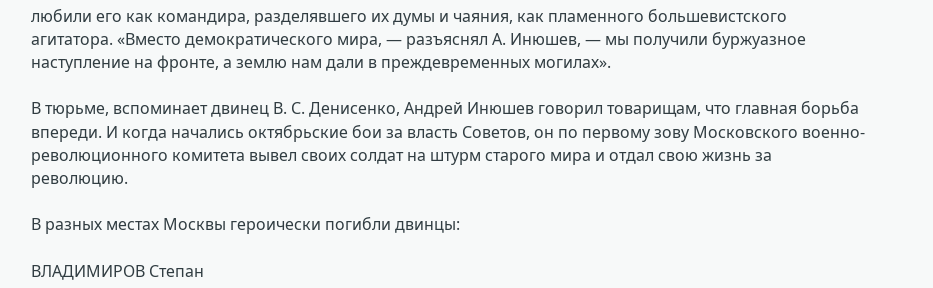любили его как командира, разделявшего их думы и чаяния, как пламенного большевистского агитатора. «Вместо демократического мира, — разъяснял А. Инюшев, — мы получили буржуазное наступление на фронте, а землю нам дали в преждевременных могилах».

В тюрьме, вспоминает двинец В. С. Денисенко, Андрей Инюшев говорил товарищам, что главная борьба впереди. И когда начались октябрьские бои за власть Советов, он по первому зову Московского военно-революционного комитета вывел своих солдат на штурм старого мира и отдал свою жизнь за революцию.

В разных местах Москвы героически погибли двинцы:

ВЛАДИМИРОВ Степан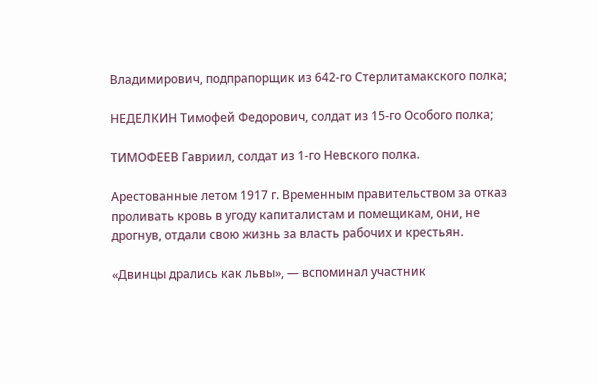Владимирович, подпрапорщик из 642-го Стерлитамакского полка;

НЕДЕЛКИН Тимофей Федорович, солдат из 15-го Особого полка;

ТИМОФЕЕВ Гавриил, солдат из 1-го Невского полка.

Арестованные летом 1917 г. Временным правительством за отказ проливать кровь в угоду капиталистам и помещикам, они, не дрогнув, отдали свою жизнь за власть рабочих и крестьян.

«Двинцы дрались как львы», — вспоминал участник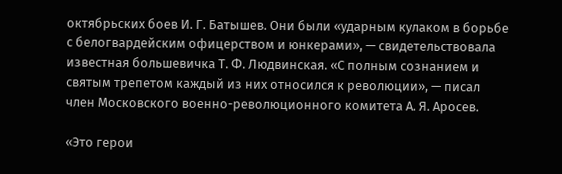октябрьских боев И. Г. Батышев. Они были «ударным кулаком в борьбе с белогвардейским офицерством и юнкерами», — свидетельствовала известная большевичка Т. Ф. Людвинская. «С полным сознанием и святым трепетом каждый из них относился к революции», — писал член Московского военно-революционного комитета А. Я. Аросев.

«Это герои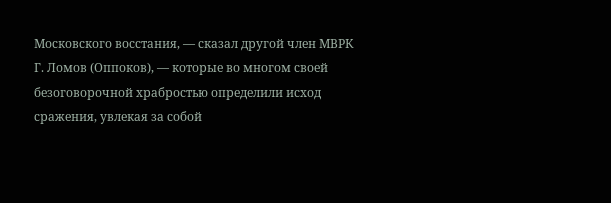Московского восстания, — сказал другой член МВРК Г. Ломов (Оппоков), — которые во многом своей безоговорочной храбростью определили исход сражения, увлекая за собой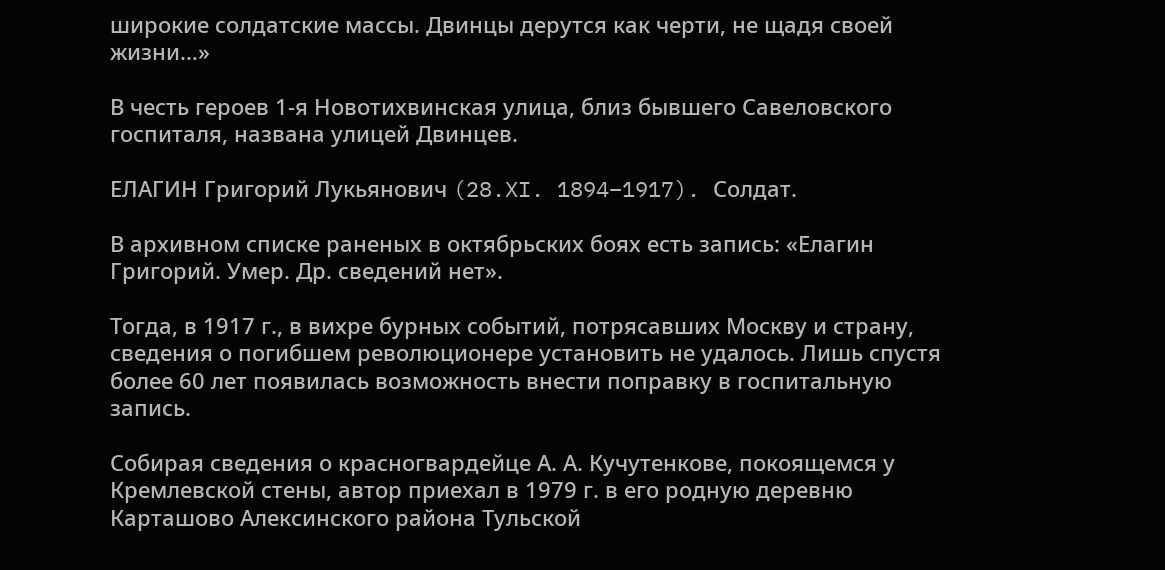широкие солдатские массы. Двинцы дерутся как черти, не щадя своей жизни…»

В честь героев 1-я Новотихвинская улица, близ бывшего Савеловского госпиталя, названа улицей Двинцев.

ЕЛАГИН Григорий Лукьянович (28.XI. 1894–1917). Солдат.

В архивном списке раненых в октябрьских боях есть запись: «Елагин Григорий. Умер. Др. сведений нет».

Тогда, в 1917 г., в вихре бурных событий, потрясавших Москву и страну, сведения о погибшем революционере установить не удалось. Лишь спустя более 60 лет появилась возможность внести поправку в госпитальную запись.

Собирая сведения о красногвардейце А. А. Кучутенкове, покоящемся у Кремлевской стены, автор приехал в 1979 г. в его родную деревню Карташово Алексинского района Тульской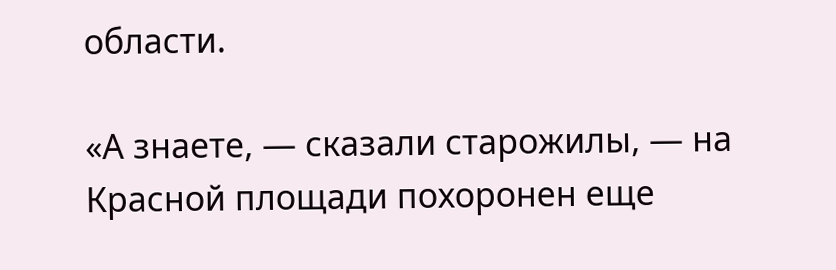области.

«А знаете, — сказали старожилы, — на Красной площади похоронен еще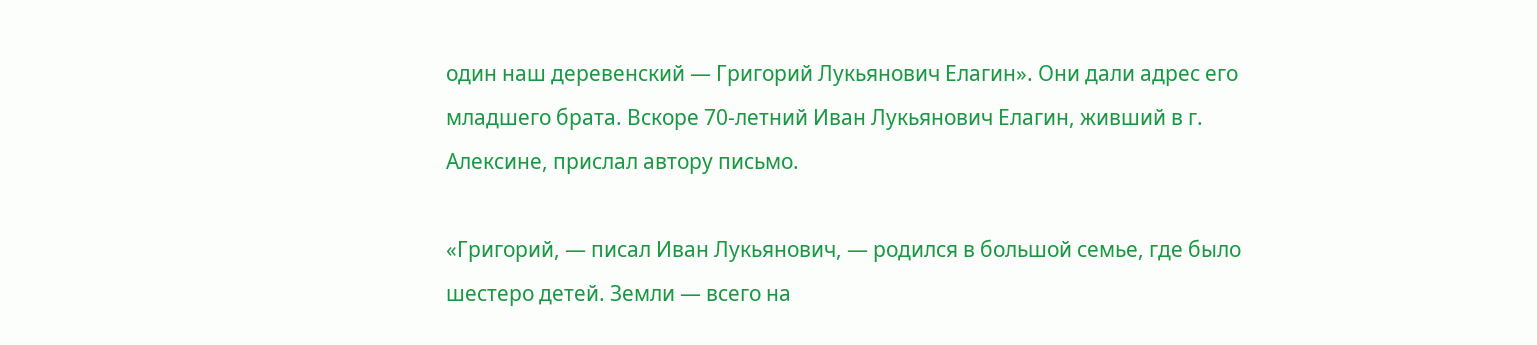один наш деревенский — Григорий Лукьянович Елагин». Они дали адрес его младшего брата. Вскоре 70-летний Иван Лукьянович Елагин, живший в г. Алексине, прислал автору письмо.

«Григорий, — писал Иван Лукьянович, — родился в большой семье, где было шестеро детей. Земли — всего на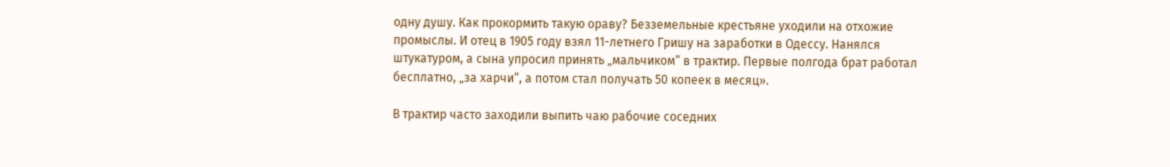одну душу. Как прокормить такую ораву? Безземельные крестьяне уходили на отхожие промыслы. И отец в 1905 году взял 11-летнего Гришу на заработки в Одессу. Нанялся штукатуром, а сына упросил принять „мальчиком“ в трактир. Первые полгода брат работал бесплатно, „за харчи“, а потом стал получать 50 копеек в месяц».

В трактир часто заходили выпить чаю рабочие соседних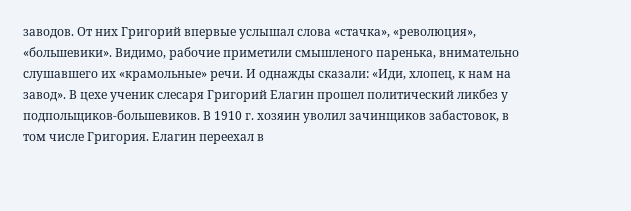заводов. От них Григорий впервые услышал слова «стачка», «революция», «большевики». Видимо, рабочие приметили смышленого паренька, внимательно слушавшего их «крамольные» речи. И однажды сказали: «Иди, хлопец, к нам на завод». В цехе ученик слесаря Григорий Елагин прошел политический ликбез у подпольщиков-большевиков. В 1910 г. хозяин уволил зачинщиков забастовок, в том числе Григория. Елагин переехал в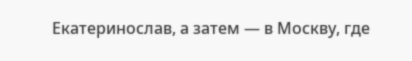Екатеринослав, а затем — в Москву, где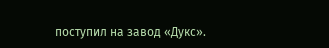поступил на завод «Дукс».